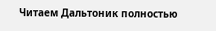Читаем Дальтоник полностью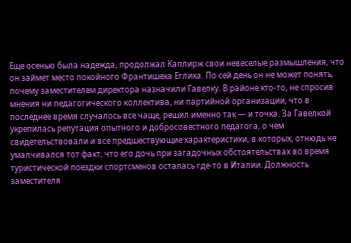Еще осенью была надежда, продолжал Каплирж свои невеселые размышления, что он займет место покойного Франтишека Еглика. По сей день он не может понять, почему заместителем директора назначили Гавелку. В районе кто-то, не спросив мнения ни педагогического коллектива, ни партийной организации, что в последнее время случалось все чаще, решил именно так — и точка. За Гавелкой укрепилась репутация опытного и добросовестного педагога, о чем свидетельствовали и все предшествующие характеристики, в которых, отнюдь не умалчивался тот факт, что его дочь при загадочных обстоятельствах во время туристической поездки спортсменов осталась где-то в Италии. Должность заместителя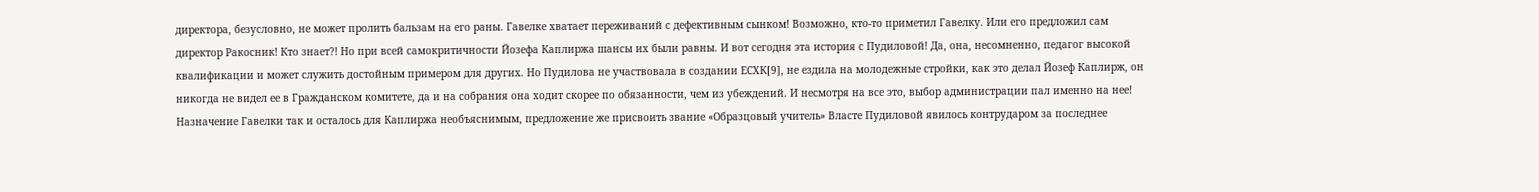директора, безусловно, не может пролить бальзам на его раны. Гавелке хватает переживаний с дефективным сынком! Возможно, кто-то приметил Гавелку. Или его предложил сам директор Ракосник! Кто знает?! Но при всей самокритичности Йозефа Каплиржа шансы их были равны. И вот сегодня эта история с Пудиловой! Да, она, несомненно, педагог высокой квалификации и может служить достойным примером для других. Но Пудилова не участвовала в создании ЕСХК[9], не ездила на молодежные стройки, как это делал Йозеф Каплирж, он никогда не видел ее в Гражданском комитете, да и на собрания она ходит скорее по обязанности, чем из убеждений. И несмотря на все это, выбор администрации пал именно на нее! Назначение Гавелки так и осталось для Каплиржа необъяснимым, предложение же присвоить звание «Образцовый учитель» Власте Пудиловой явилось контрударом за последнее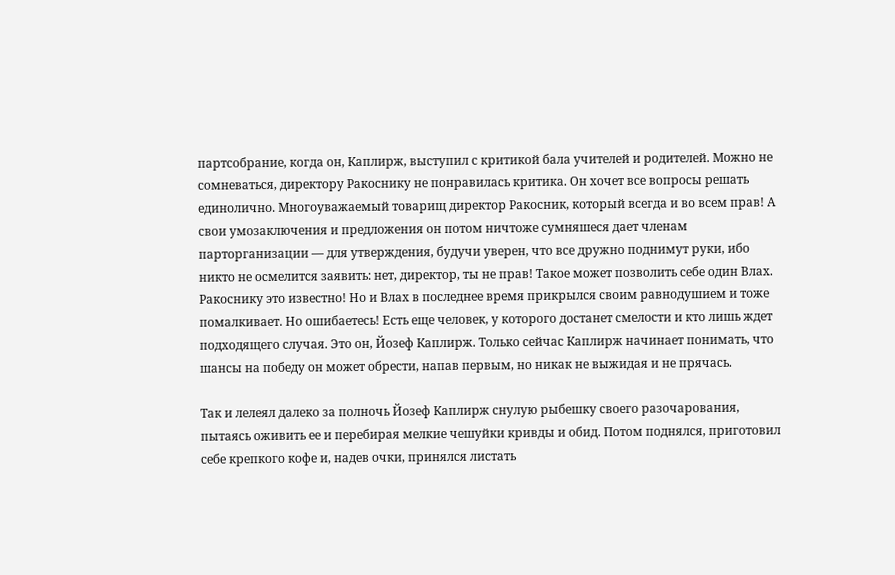партсобрание, когда он, Каплирж, выступил с критикой бала учителей и родителей. Можно не сомневаться, директору Ракоснику не понравилась критика. Он хочет все вопросы решать единолично. Многоуважаемый товарищ директор Ракосник, который всегда и во всем прав! А свои умозаключения и предложения он потом ничтоже сумняшеся дает членам парторганизации — для утверждения, будучи уверен, что все дружно поднимут руки, ибо никто не осмелится заявить: нет, директор, ты не прав! Такое может позволить себе один Влах. Ракоснику это известно! Но и Влах в последнее время прикрылся своим равнодушием и тоже помалкивает. Но ошибаетесь! Есть еще человек, у которого достанет смелости и кто лишь ждет подходящего случая. Это он, Йозеф Каплирж. Только сейчас Каплирж начинает понимать, что шансы на победу он может обрести, напав первым, но никак не выжидая и не прячась.

Так и лелеял далеко за полночь Йозеф Каплирж снулую рыбешку своего разочарования, пытаясь оживить ее и перебирая мелкие чешуйки кривды и обид. Потом поднялся, приготовил себе крепкого кофе и, надев очки, принялся листать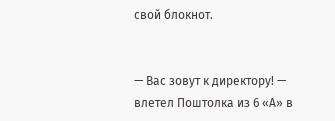свой блокнот.


— Вас зовут к директору! — влетел Поштолка из 6 «А» в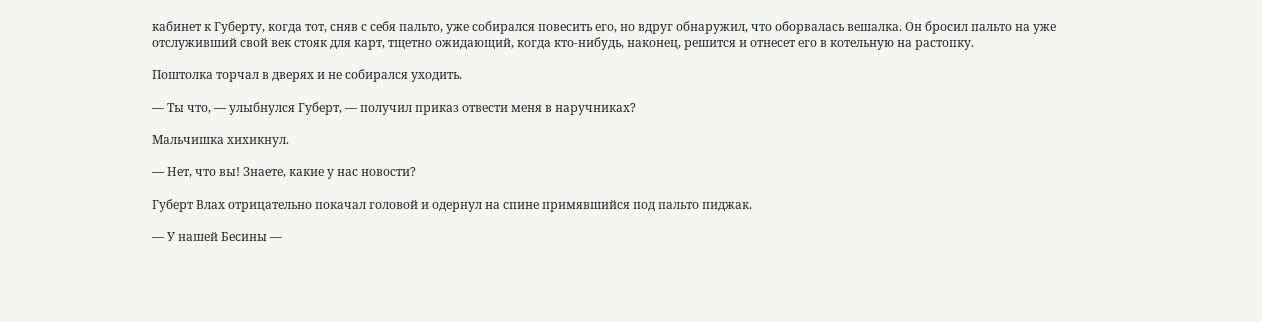кабинет к Губерту, когда тот, сняв с себя пальто, уже собирался повесить его, но вдруг обнаружил, что оборвалась вешалка. Он бросил пальто на уже отслуживший свой век стояк для карт, тщетно ожидающий, когда кто-нибудь, наконец, решится и отнесет его в котельную на растопку.

Поштолка торчал в дверях и не собирался уходить.

— Ты что, — улыбнулся Губерт, — получил приказ отвести меня в наручниках?

Мальчишка хихикнул.

— Нет, что вы! Знаете, какие у нас новости?

Губерт Влах отрицательно покачал головой и одернул на спине примявшийся под пальто пиджак.

— У нашей Бесины —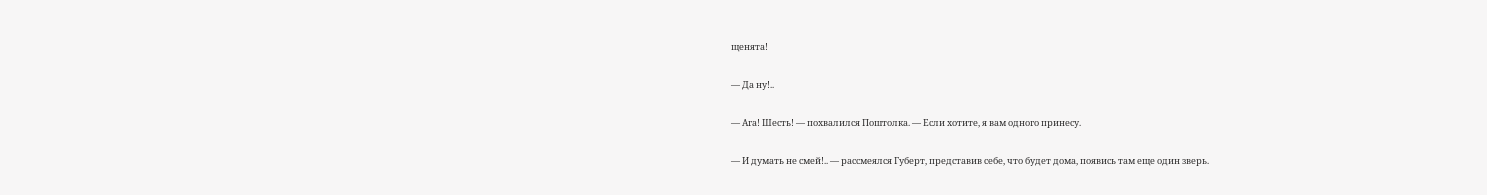щенята!

— Да ну!..

— Ага! Шесть! — похвалился Поштолка. — Если хотите, я вам одного принесу.

— И думать не смей!.. — рассмеялся Губерт, представив себе, что будет дома, появись там еще один зверь.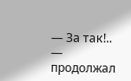— За так!.. — продолжал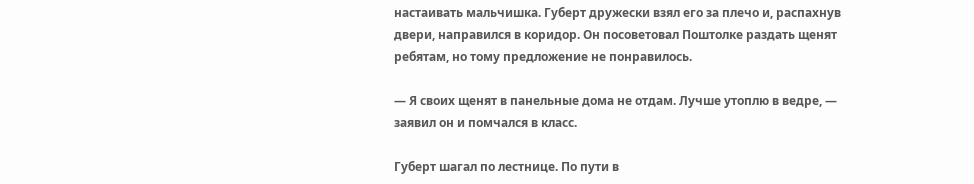настаивать мальчишка. Губерт дружески взял его за плечо и, распахнув двери, направился в коридор. Он посоветовал Поштолке раздать щенят ребятам, но тому предложение не понравилось.

— Я своих щенят в панельные дома не отдам. Лучше утоплю в ведре, — заявил он и помчался в класс.

Губерт шагал по лестнице. По пути в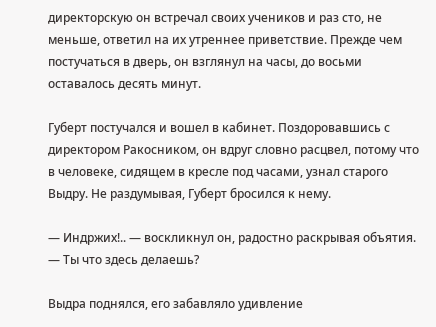директорскую он встречал своих учеников и раз сто, не меньше, ответил на их утреннее приветствие. Прежде чем постучаться в дверь, он взглянул на часы, до восьми оставалось десять минут.

Губерт постучался и вошел в кабинет. Поздоровавшись с директором Ракосником, он вдруг словно расцвел, потому что в человеке, сидящем в кресле под часами, узнал старого Выдру. Не раздумывая, Губерт бросился к нему.

— Индржих!.. — воскликнул он, радостно раскрывая объятия. — Ты что здесь делаешь?

Выдра поднялся, его забавляло удивление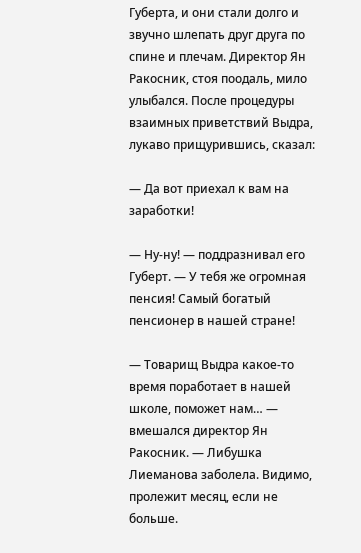Губерта, и они стали долго и звучно шлепать друг друга по спине и плечам. Директор Ян Ракосник, стоя поодаль, мило улыбался. После процедуры взаимных приветствий Выдра, лукаво прищурившись, сказал:

— Да вот приехал к вам на заработки!

— Ну-ну! — поддразнивал его Губерт. — У тебя же огромная пенсия! Самый богатый пенсионер в нашей стране!

— Товарищ Выдра какое-то время поработает в нашей школе, поможет нам… — вмешался директор Ян Ракосник. — Либушка Лиеманова заболела. Видимо, пролежит месяц, если не больше.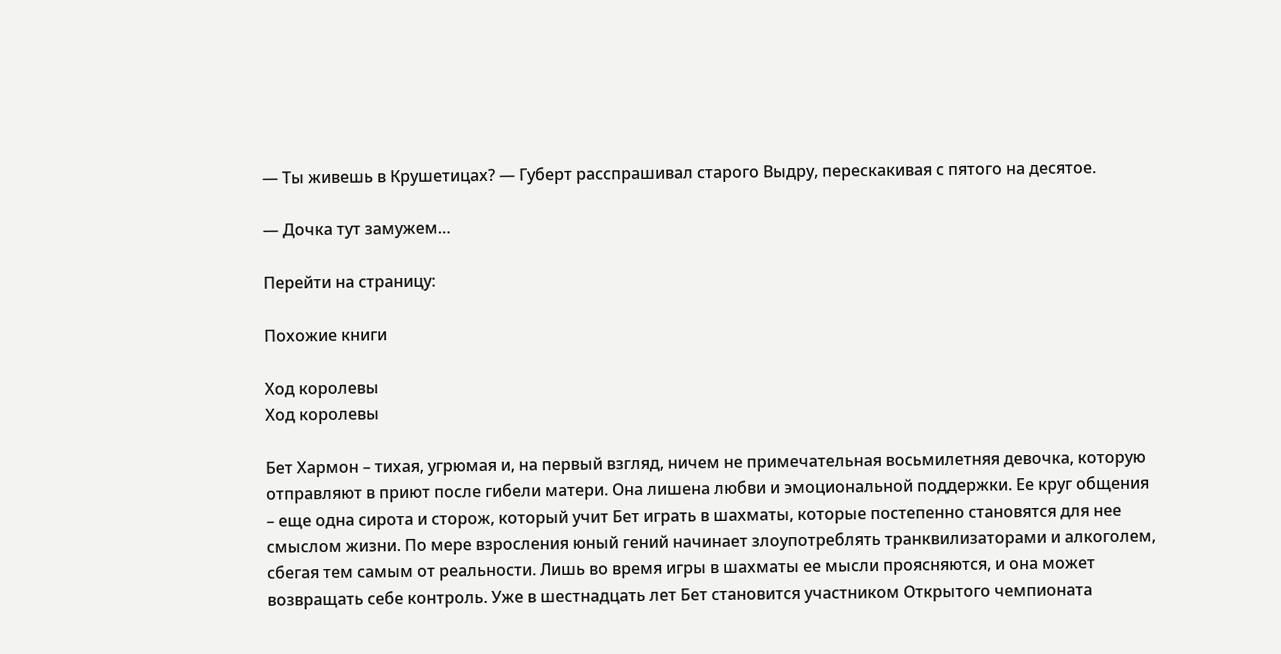— Ты живешь в Крушетицах? — Губерт расспрашивал старого Выдру, перескакивая с пятого на десятое.

— Дочка тут замужем…

Перейти на страницу:

Похожие книги

Ход королевы
Ход королевы

Бет Хармон – тихая, угрюмая и, на первый взгляд, ничем не примечательная восьмилетняя девочка, которую отправляют в приют после гибели матери. Она лишена любви и эмоциональной поддержки. Ее круг общения – еще одна сирота и сторож, который учит Бет играть в шахматы, которые постепенно становятся для нее смыслом жизни. По мере взросления юный гений начинает злоупотреблять транквилизаторами и алкоголем, сбегая тем самым от реальности. Лишь во время игры в шахматы ее мысли проясняются, и она может возвращать себе контроль. Уже в шестнадцать лет Бет становится участником Открытого чемпионата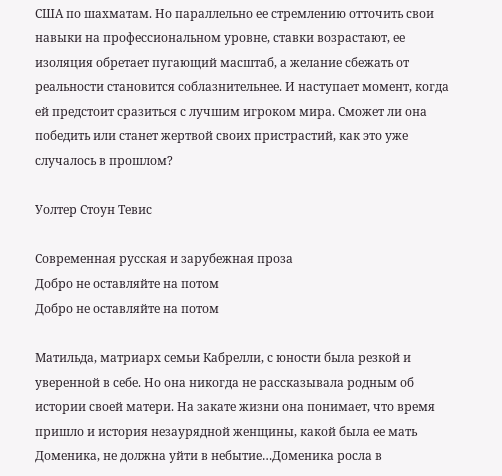США по шахматам. Но параллельно ее стремлению отточить свои навыки на профессиональном уровне, ставки возрастают, ее изоляция обретает пугающий масштаб, а желание сбежать от реальности становится соблазнительнее. И наступает момент, когда ей предстоит сразиться с лучшим игроком мира. Сможет ли она победить или станет жертвой своих пристрастий, как это уже случалось в прошлом?

Уолтер Стоун Тевис

Современная русская и зарубежная проза
Добро не оставляйте на потом
Добро не оставляйте на потом

Матильда, матриарх семьи Кабрелли, с юности была резкой и уверенной в себе. Но она никогда не рассказывала родным об истории своей матери. На закате жизни она понимает, что время пришло и история незаурядной женщины, какой была ее мать Доменика, не должна уйти в небытие…Доменика росла в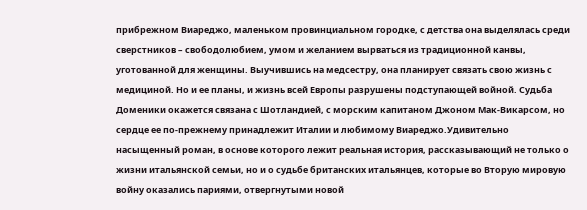прибрежном Виареджо, маленьком провинциальном городке, с детства она выделялась среди сверстников – свободолюбием, умом и желанием вырваться из традиционной канвы, уготованной для женщины. Выучившись на медсестру, она планирует связать свою жизнь с медициной. Но и ее планы, и жизнь всей Европы разрушены подступающей войной. Судьба Доменики окажется связана с Шотландией, с морским капитаном Джоном Мак-Викарсом, но сердце ее по-прежнему принадлежит Италии и любимому Виареджо.Удивительно насыщенный роман, в основе которого лежит реальная история, рассказывающий не только о жизни итальянской семьи, но и о судьбе британских итальянцев, которые во Вторую мировую войну оказались париями, отвергнутыми новой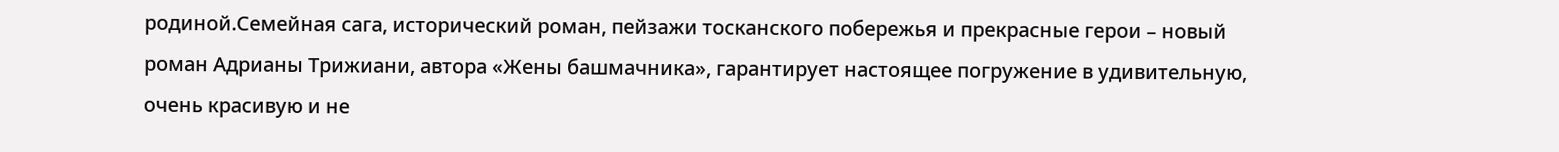родиной.Семейная сага, исторический роман, пейзажи тосканского побережья и прекрасные герои – новый роман Адрианы Трижиани, автора «Жены башмачника», гарантирует настоящее погружение в удивительную, очень красивую и не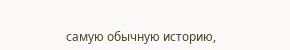самую обычную историю,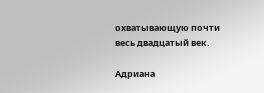охватывающую почти весь двадцатый век.

Адриана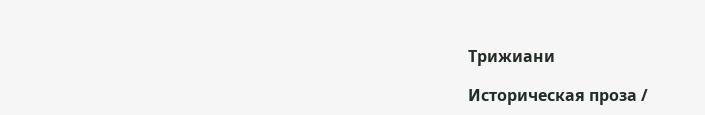Трижиани

Историческая проза /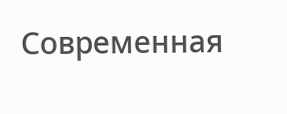Современная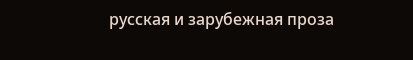русская и зарубежная проза